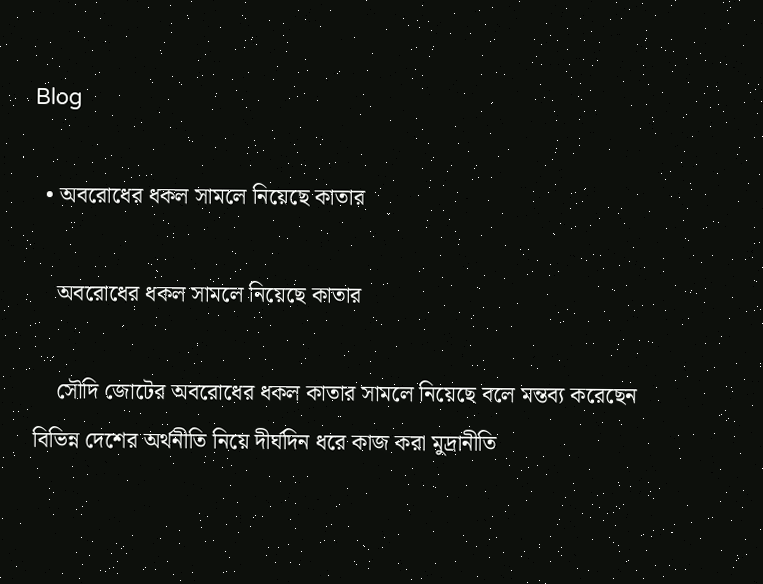Blog

  • অবরোধের ধকল সামলে নিয়েছে কাতার

    অবরোধের ধকল সামলে নিয়েছে কাতার

    সৌদি জোটের অবরোধের ধকল কাতার সামলে নিয়েছে বলে মন্তব্য করেছেন বিভিন্ন দেশের অর্থনীতি নিয়ে দীর্ঘদিন ধরে কাজ করা মুদ্রানীতি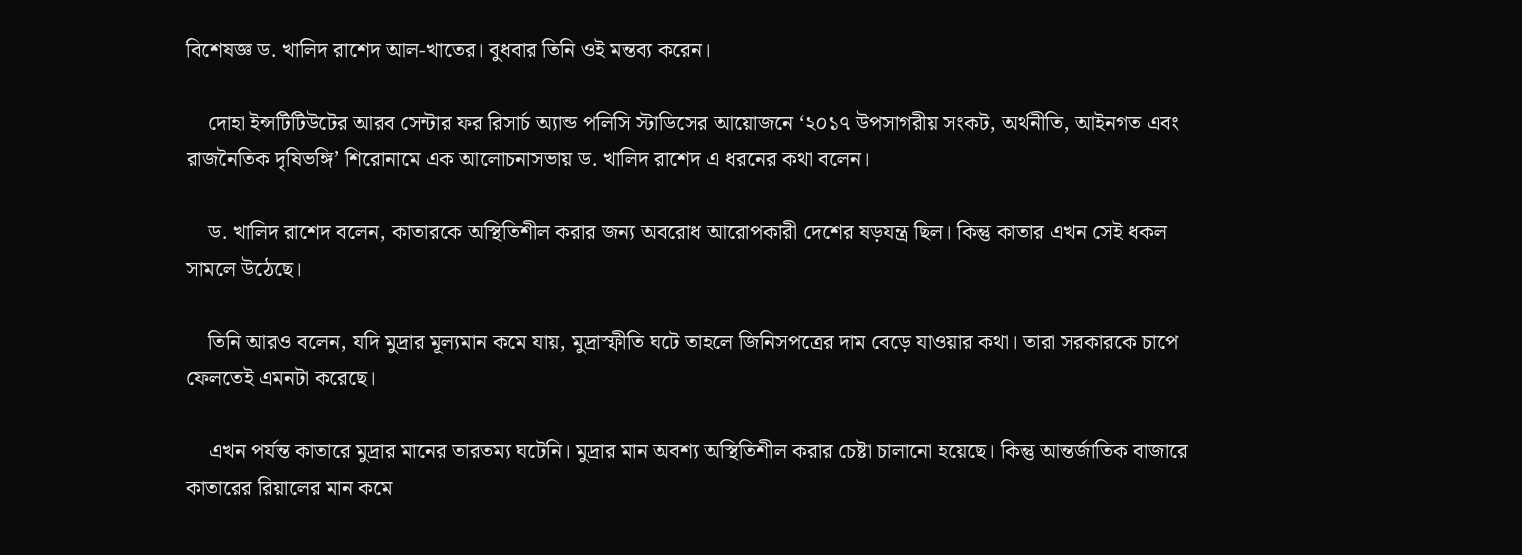বিশেষজ্ঞ ড. খালিদ রাশেদ আল-খাতের। বুধবার তিনি ওই মন্তব্য করেন।

    দোহা ইন্সটিটিউটের আরব সেন্টার ফর রিসার্চ অ্যান্ড পলিসি স্টাডিসের আয়োজনে ‘২০১৭ উপসাগরীয় সংকট, অর্থনীতি, আইনগত এবং রাজনৈতিক দৃষিভঙ্গি’ শিরোনামে এক আলোচনাসভায় ড. খালিদ রাশেদ এ ধরনের কথা বলেন।

    ড. খালিদ রাশেদ বলেন, কাতারকে অস্থিতিশীল করার জন্য অবরোধ আরোপকারী দেশের ষড়যন্ত্র ছিল। কিন্তু কাতার এখন সেই ধকল সামলে উঠেছে।

    তিনি আরও বলেন, যদি মুদ্রার মূল্যমান কমে যায়, মুদ্রাস্ফীতি ঘটে তাহলে জিনিসপত্রের দাম বেড়ে যাওয়ার কথা। তারা সরকারকে চাপে ফেলতেই এমনটা করেছে।

    এখন পর্যন্ত কাতারে মুদ্রার মানের তারতম্য ঘটেনি। মুদ্রার মান অবশ্য অস্থিতিশীল করার চেষ্টা চালানো হয়েছে। কিন্তু আন্তর্জাতিক বাজারে কাতারের রিয়ালের মান কমে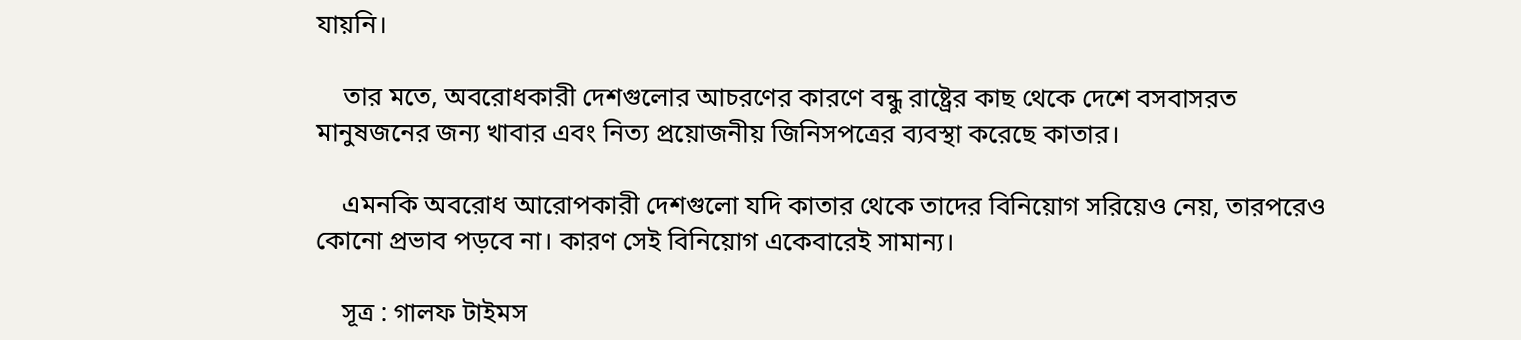যায়নি।

    তার মতে, অবরোধকারী দেশগুলোর আচরণের কারণে বন্ধু রাষ্ট্রের কাছ থেকে দেশে বসবাসরত মানুষজনের জন্য খাবার এবং নিত্য প্রয়োজনীয় জিনিসপত্রের ব্যবস্থা করেছে কাতার।

    এমনকি অবরোধ আরোপকারী দেশগুলো যদি কাতার থেকে তাদের বিনিয়োগ সরিয়েও নেয়, তারপরেও কোনো প্রভাব পড়বে না। কারণ সেই বিনিয়োগ একেবারেই সামান্য।

    সূত্র : গালফ টাইমস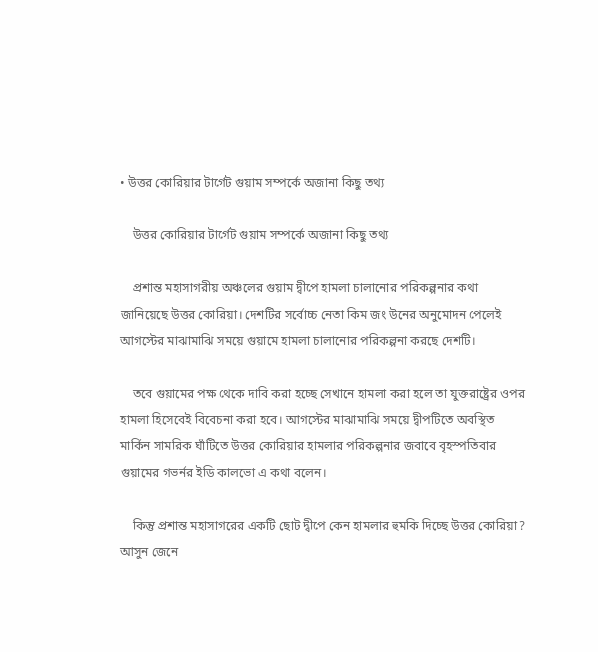• উত্তর কোরিয়ার টার্গেট গুয়াম সম্পর্কে অজানা কিছু তথ্য

    উত্তর কোরিয়ার টার্গেট গুয়াম সম্পর্কে অজানা কিছু তথ্য

    প্রশান্ত মহাসাগরীয় অঞ্চলের গুয়াম দ্বীপে হামলা চালানোর পরিকল্পনার কথা জানিয়েছে উত্তর কোরিয়া। দেশটির সর্বোচ্চ নেতা কিম জং উনের অনুমোদন পেলেই আগস্টের মাঝামাঝি সময়ে গুয়ামে হামলা চালানোর পরিকল্পনা করছে দেশটি।

    তবে গুয়ামের পক্ষ থেকে দাবি করা হচ্ছে সেখানে হামলা করা হলে তা যুক্তরাষ্ট্রের ওপর হামলা হিসেবেই বিবেচনা করা হবে। আগস্টের মাঝামাঝি সময়ে দ্বীপটিতে অবস্থিত মার্কিন সামরিক ঘাঁটিতে উত্তর কোরিয়ার হামলার পরিকল্পনার জবাবে বৃহস্পতিবার গুয়ামের গভর্নর ইডি কালভো এ কথা বলেন।

    কিন্তু প্রশান্ত মহাসাগরের একটি ছোট দ্বীপে কেন হামলার হুমকি দিচ্ছে উত্তর কোরিয়া? আসুন জেনে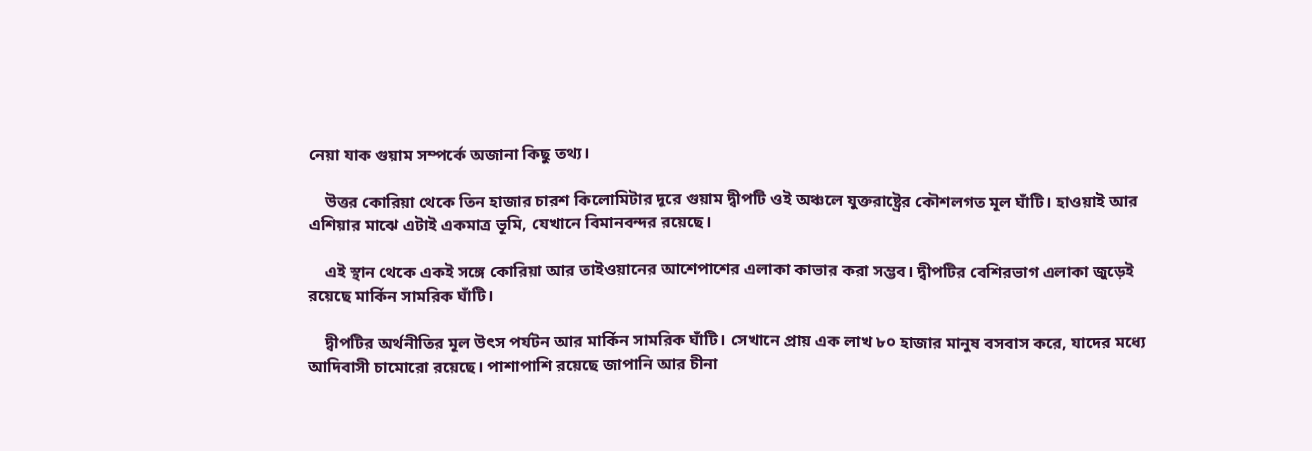নেয়া যাক গুয়াম সম্পর্কে অজানা কিছু তথ্য।

    উত্তর কোরিয়া থেকে তিন হাজার চারশ কিলোমিটার দূরে গুয়াম দ্বীপটি ওই অঞ্চলে যুক্তরাষ্ট্রের কৌশলগত মূল ঘাঁটি। হাওয়াই আর এশিয়ার মাঝে এটাই একমাত্র ভূমি, যেখানে বিমানবন্দর রয়েছে।

    এই স্থান থেকে একই সঙ্গে কোরিয়া আর তাইওয়ানের আশেপাশের এলাকা কাভার করা সম্ভব। দ্বীপটির বেশিরভাগ এলাকা জুড়েই রয়েছে মার্কিন সামরিক ঘাঁটি।

    দ্বীপটির অর্থনীতির মূল উৎস পর্যটন আর মার্কিন সামরিক ঘাঁটি। সেখানে প্রায় এক লাখ ৮০ হাজার মানুষ বসবাস করে, যাদের মধ্যে আদিবাসী চামোরো রয়েছে। পাশাপাশি রয়েছে জাপানি আর চীনা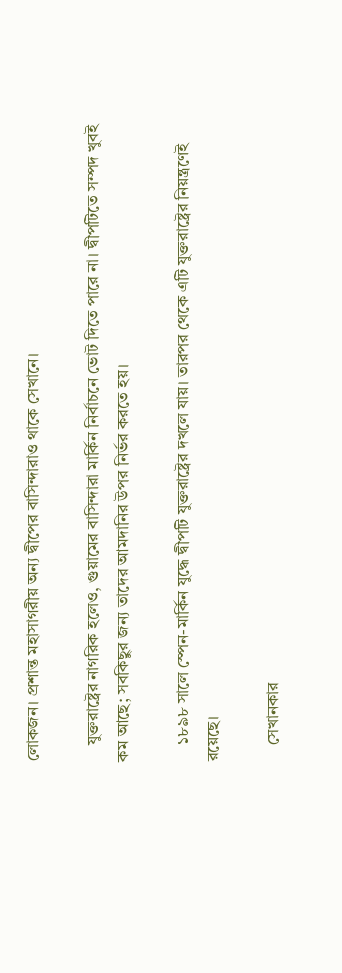লোকজন। প্রশান্ত মহাসাগরীয় অন্য দ্বীপের বাসিন্দারাও থাকে সেখানে।

    যুক্তরাষ্ট্রের নাগরিক হলেও, গুয়ামের বাসিন্দারা মার্কিন নির্বাচনে ভোট দিতে পারে না। দ্বীপটিতে সম্পদ খুবই কম আছে; সবকিছুর জন্য তাদের আমদানির উপর নির্ভর করতে হয়।

    ১৮৯৮ সালে স্পেন-মার্কিন যুদ্ধে দ্বীপটি যুক্তরাষ্ট্রের দখলে যায়। তারপর থেকে এটি যুক্তরাষ্ট্রের নিয়ন্ত্রণেই রয়েছে।

    সেখানকার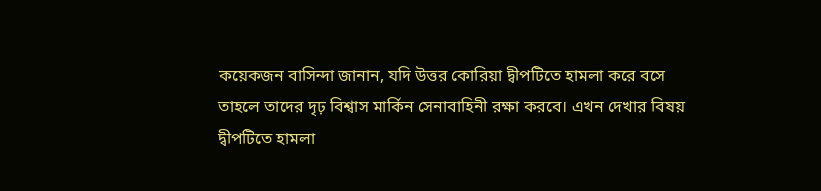কয়েকজন বাসিন্দা জানান, যদি উত্তর কোরিয়া দ্বীপটিতে হামলা করে বসে তাহলে তাদের দৃঢ় বিশ্বাস মার্কিন সেনাবাহিনী রক্ষা করবে। এখন দেখার বিষয় দ্বীপটিতে হামলা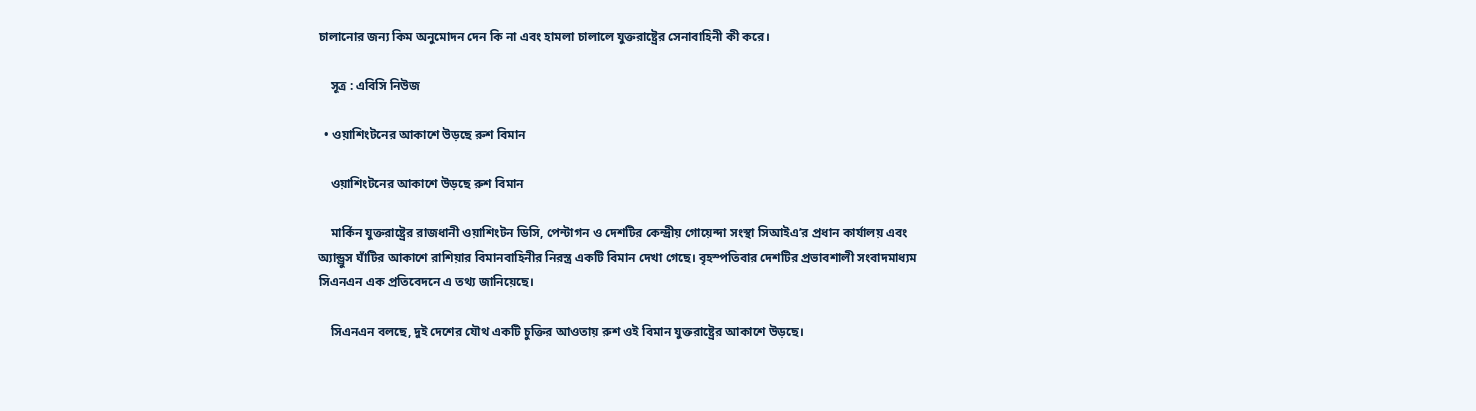চালানোর জন্য কিম অনুমোদন দেন কি না এবং হামলা চালালে যুক্তরাষ্ট্রের সেনাবাহিনী কী করে।

    সূত্র : এবিসি নিউজ

  • ওয়াশিংটনের আকাশে উড়ছে রুশ বিমান

    ওয়াশিংটনের আকাশে উড়ছে রুশ বিমান

    মার্কিন যুক্তরাষ্ট্রের রাজধানী ওয়াশিংটন ডিসি, পেন্টাগন ও দেশটির কেন্দ্রীয় গোয়েন্দা সংস্থা সিআইএ’র প্রধান কার্যালয় এবং অ্যান্ড্রুস ঘাঁটির আকাশে রাশিয়ার বিমানবাহিনীর নিরস্ত্র একটি বিমান দেখা গেছে। বৃহস্পতিবার দেশটির প্রভাবশালী সংবাদমাধ্যম সিএনএন এক প্রতিবেদনে এ তথ্য জানিয়েছে।

    সিএনএন বলছে, দুই দেশের যৌথ একটি চুক্তির আওতায় রুশ ওই বিমান যুক্তরাষ্ট্রের আকাশে উড়ছে।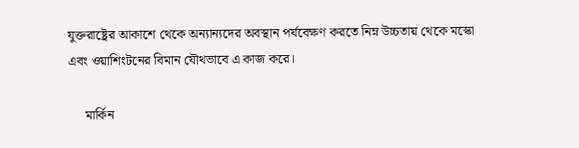যুক্তরাষ্ট্রের আকাশে থেকে অন্যান্যদের অবস্থান পর্যবেক্ষণ করতে নিম্ন উচ্চতায় থেকে মস্কো এবং ওয়াশিংটনের বিমান যৌথভাবে এ কাজ করে।

     মার্কিন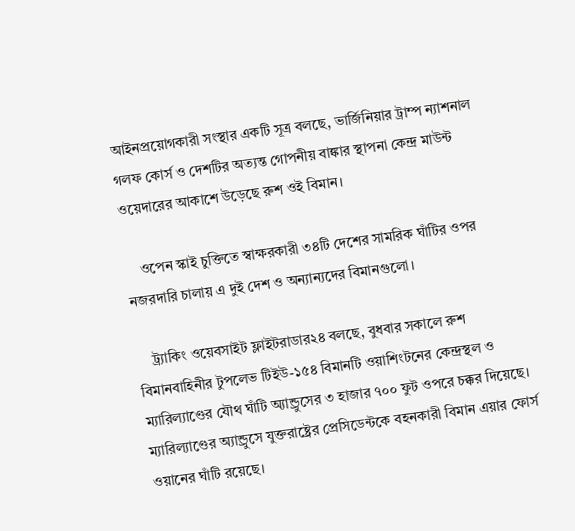আইনপ্রয়োগকারী সংস্থার একটি সূত্র বলছে, ভার্জিনিয়ার ট্রাম্প ন্যাশনাল গলফ কোর্স ও দেশটির অত্যন্ত গোপনীয় বাঙ্কার স্থাপনা কেন্দ্র মাউন্ট ওয়েদারের আকাশে উড়েছে রুশ ওই বিমান।

    ওপেন স্কাই চুক্তিতে স্বাক্ষরকারী ৩৪টি দেশের সামরিক ঘাঁটির ওপর নজরদারি চালায় এ দুই দেশ ও অন্যান্যদের বিমানগুলো।

    ট্র্যাকিং ওয়েবসাইট ফ্লাইটরাডার২৪ বলছে, বুধবার সকালে রুশ বিমানবাহিনীর টুপলেভ টিইউ-১৫৪ বিমানটি ওয়াশিংটনের কেন্দ্রস্থল ও ম্যারিল্যাণ্ডের যৌথ ঘাঁটি অ্যান্ড্রুসের ৩ হাজার ৭০০ ফুট ওপরে চক্কর দিয়েছে। ম্যারিল্যাণ্ডের অ্যান্ড্রুসে যুক্তরাষ্ট্রের প্রেসিডেন্টকে বহনকারী বিমান এয়ার ফোর্স ওয়ানের ঘাঁটি রয়েছে।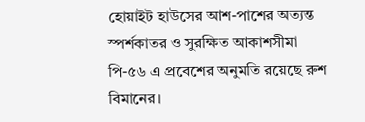হোয়াইট হাউসের আশ-পাশের অত্যন্ত স্পর্শকাতর ও সুরক্ষিত আকাশসীমা পি-৫৬ এ প্রবেশের অনুমতি রয়েছে রুশ বিমানের।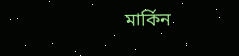মার্কিন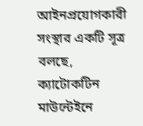আইনপ্রয়োগকারী সংস্থার একটি সূত্র বলছে, ক্যাটোকটিন মাউন্টেইনে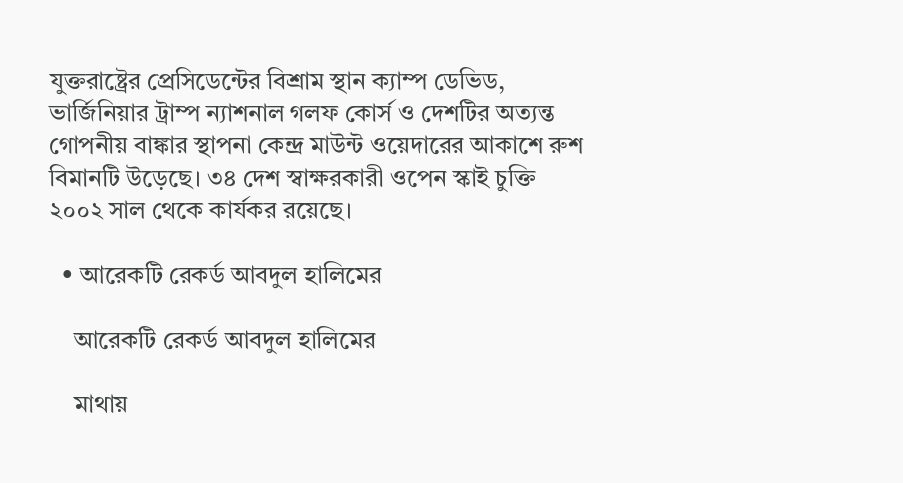যুক্তরাষ্ট্রের প্রেসিডেন্টের বিশ্রাম স্থান ক্যাম্প ডেভিড, ভার্জিনিয়ার ট্রাম্প ন্যাশনাল গলফ কোর্স ও দেশটির অত্যন্ত গোপনীয় বাঙ্কার স্থাপনা কেন্দ্র মাউন্ট ওয়েদারের আকাশে রুশ বিমানটি উড়েছে। ৩৪ দেশ স্বাক্ষরকারী ওপেন স্কাই চুক্তি ২০০২ সাল থেকে কার্যকর রয়েছে।

  • আরেকটি রেকর্ড আবদুল হালিমের

    আরেকটি রেকর্ড আবদুল হালিমের

    মাথায়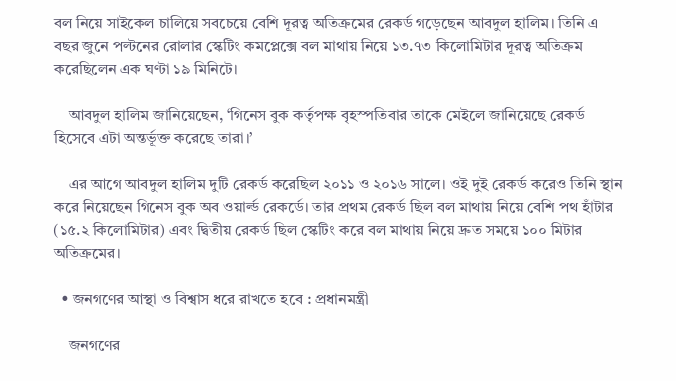বল নিয়ে সাইকেল চালিয়ে সবচেয়ে বেশি দূরত্ব অতিক্রমের রেকর্ড গড়েছেন আবদুল হালিম। তিনি এ বছর জুনে পল্টনের রোলার স্কেটিং কমপ্লেক্সে বল মাথায় নিয়ে ১৩.৭৩ কিলোমিটার দূরত্ব অতিক্রম করেছিলেন এক ঘণ্টা ১৯ মিনিটে।

    আবদুল হালিম জানিয়েছেন, ‘গিনেস বুক কর্তৃপক্ষ বৃহস্পতিবার তাকে মেইলে জানিয়েছে রেকর্ড হিসেবে এটা অন্তর্ভূক্ত করেছে তারা।’

    এর আগে আবদুল হালিম দুটি রেকর্ড করেছিল ২০১১ ও ২০১৬ সালে। ওই দুই রেকর্ড করেও তিনি স্থান করে নিয়েছেন গিনেস বুক অব ওয়ার্ল্ড রেকর্ডে। তার প্রথম রেকর্ড ছিল বল মাথায় নিয়ে বেশি পথ হাঁটার (১৫.২ কিলোমিটার) এবং দ্বিতীয় রেকর্ড ছিল স্কেটিং করে বল মাথায় নিয়ে দ্রুত সময়ে ১০০ মিটার অতিক্রমের।

  • জনগণের আস্থা ও বিশ্বাস ধরে রাখতে হবে : প্রধানমন্ত্রী

    জনগণের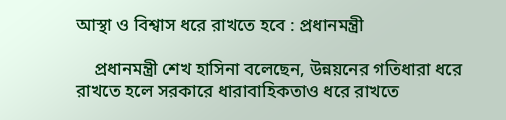আস্থা ও বিশ্বাস ধরে রাখতে হবে : প্রধানমন্ত্রী

    প্রধানমন্ত্রী শেখ হাসিনা বলেছেন, উন্নয়নের গতিধারা ধরে রাখতে হলে সরকারে ধারাবাহিকতাও ধরে রাখতে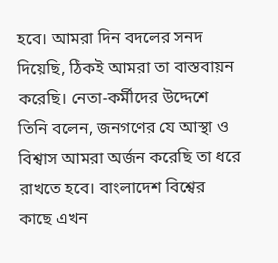হবে। আমরা দিন বদলের সনদ দিয়েছি, ঠিকই আমরা তা বাস্তবায়ন করেছি। নেতা-কর্মীদের উদ্দেশে তিনি বলেন, জনগণের যে আস্থা ও বিশ্বাস আমরা অর্জন করেছি তা ধরে রাখতে হবে। বাংলাদেশ বিশ্বের কাছে এখন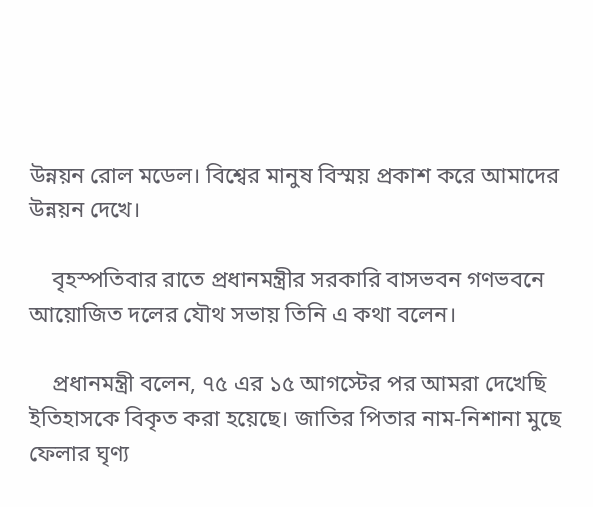উন্নয়ন রোল মডেল। বিশ্বের মানুষ বিস্ময় প্রকাশ করে আমাদের উন্নয়ন দেখে।

    বৃহস্পতিবার রাতে প্রধানমন্ত্রীর সরকারি বাসভবন গণভবনে আয়োজিত দলের যৌথ সভায় তিনি এ কথা বলেন।

    প্রধানমন্ত্রী বলেন, ৭৫ এর ১৫ আগস্টের পর আমরা দেখেছি ইতিহাসকে বিকৃত করা হয়েছে। জাতির পিতার নাম-নিশানা মুছে ফেলার ঘৃণ্য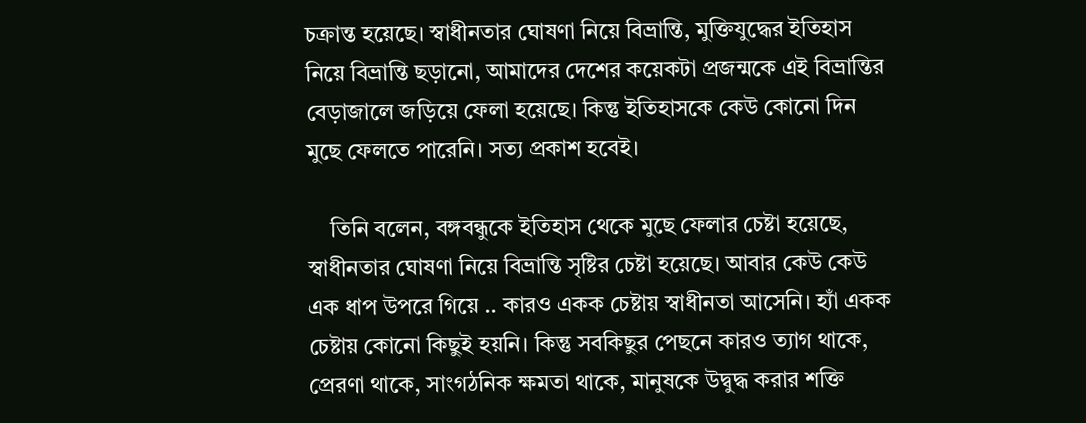চক্রান্ত হয়েছে। স্বাধীনতার ঘোষণা নিয়ে বিভ্রান্তি, মুক্তিযুদ্ধের ইতিহাস নিয়ে বিভ্রান্তি ছড়ানো, আমাদের দেশের কয়েকটা প্রজন্মকে এই বিভ্রান্তির বেড়াজালে জড়িয়ে ফেলা হয়েছে। কিন্তু ইতিহাসকে কেউ কোনো দিন মুছে ফেলতে পারেনি। সত্য প্রকাশ হবেই।

    তিনি বলেন, বঙ্গবন্ধুকে ইতিহাস থেকে মুছে ফেলার চেষ্টা হয়েছে, স্বাধীনতার ঘোষণা নিয়ে বিভ্রান্তি সৃষ্টির চেষ্টা হয়েছে। আবার কেউ কেউ এক ধাপ উপরে গিয়ে .. কারও একক চেষ্টায় স্বাধীনতা আসেনি। হ্যাঁ একক চেষ্টায় কোনো কিছুই হয়নি। কিন্তু সবকিছুর পেছনে কারও ত্যাগ থাকে, প্রেরণা থাকে, সাংগঠনিক ক্ষমতা থাকে, মানুষকে উদ্বুদ্ধ করার শক্তি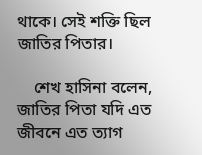থাকে। সেই শক্তি ছিল জাতির পিতার।

    শেখ হাসিনা বলেন, জাতির পিতা যদি এত জীবনে এত ত্যাগ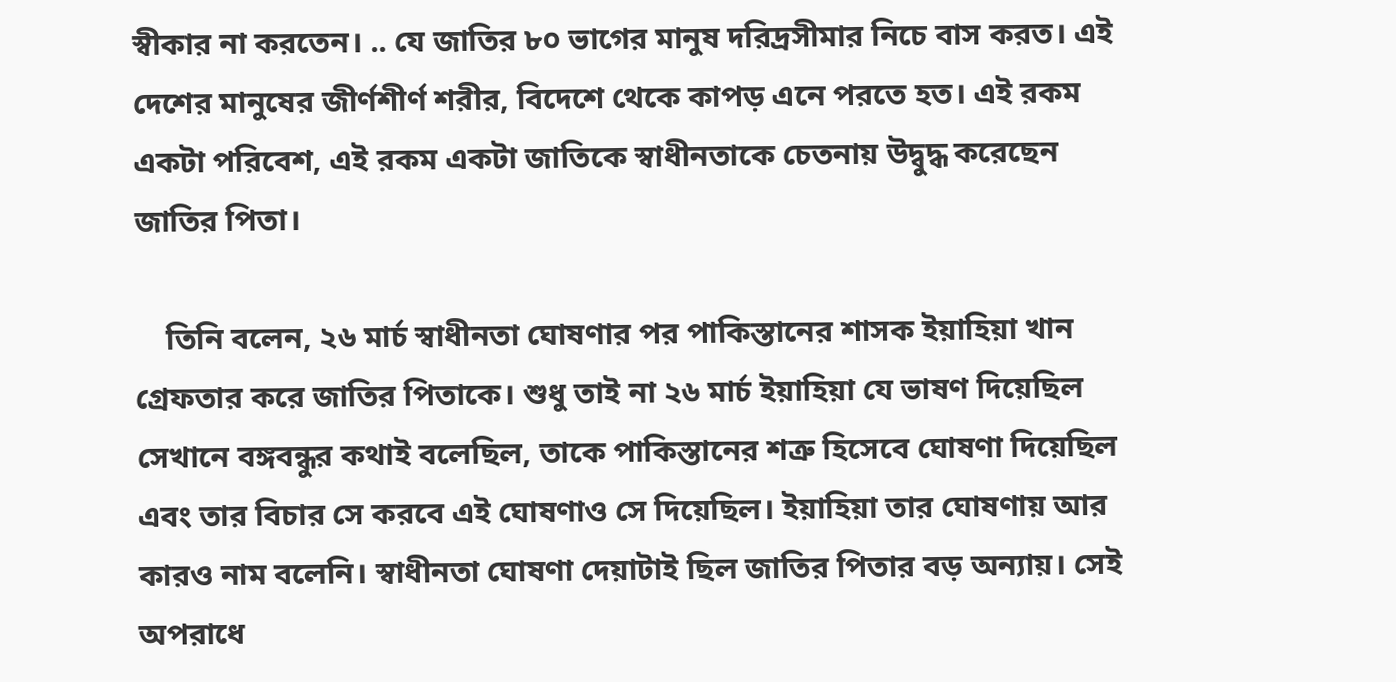স্বীকার না করতেন। .. যে জাতির ৮০ ভাগের মানুষ দরিদ্রসীমার নিচে বাস করত। এই দেশের মানুষের জীর্ণশীর্ণ শরীর, বিদেশে থেকে কাপড় এনে পরতে হত। এই রকম একটা পরিবেশ, এই রকম একটা জাতিকে স্বাধীনতাকে চেতনায় উদ্বুদ্ধ করেছেন জাতির পিতা।

    তিনি বলেন, ২৬ মার্চ স্বাধীনতা ঘোষণার পর পাকিস্তানের শাসক ইয়াহিয়া খান গ্রেফতার করে জাতির পিতাকে। শুধু তাই না ২৬ মার্চ ইয়াহিয়া যে ভাষণ দিয়েছিল সেখানে বঙ্গবন্ধুর কথাই বলেছিল, তাকে পাকিস্তানের শত্রু হিসেবে ঘোষণা দিয়েছিল এবং তার বিচার সে করবে এই ঘোষণাও সে দিয়েছিল। ইয়াহিয়া তার ঘোষণায় আর কারও নাম বলেনি। স্বাধীনতা ঘোষণা দেয়াটাই ছিল জাতির পিতার বড় অন্যায়। সেই অপরাধে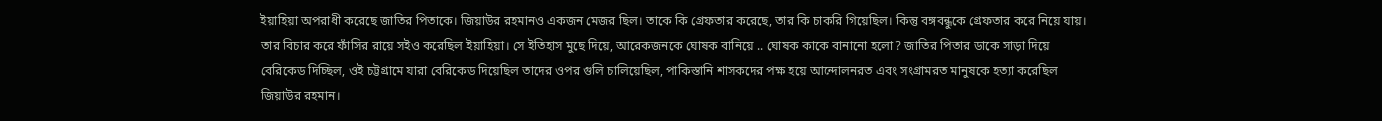ইয়াহিয়া অপরাধী করেছে জাতির পিতাকে। জিয়াউর রহমানও একজন মেজর ছিল। তাকে কি গ্রেফতার করেছে, তার কি চাকরি গিয়েছিল। কিন্তু বঙ্গবন্ধুকে গ্রেফতার করে নিয়ে যায়। তার বিচার করে ফাঁসির রায়ে সইও করেছিল ইয়াহিয়া। সে ইতিহাস মুছে দিয়ে, আরেকজনকে ঘোষক বানিয়ে .. ঘোষক কাকে বানানো হলো? জাতির পিতার ডাকে সাড়া দিয়ে বেরিকেড দিচ্ছিল, ওই চট্টগ্রামে যারা বেরিকেড দিয়েছিল তাদের ওপর গুলি চালিয়েছিল, পাকিস্তানি শাসকদের পক্ষ হয়ে আন্দোলনরত এবং সংগ্রামরত মানুষকে হত্যা করেছিল জিয়াউর রহমান।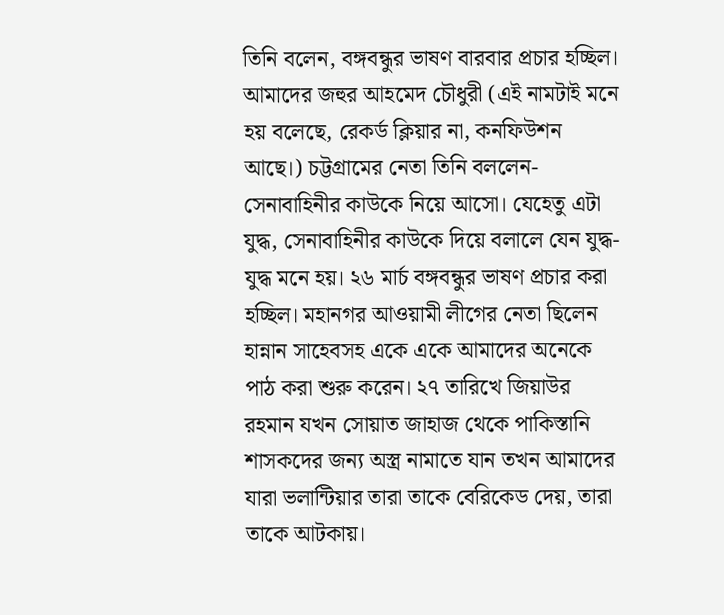তিনি বলেন, বঙ্গবন্ধুর ভাষণ বারবার প্রচার হচ্ছিল। আমাদের জহুর আহমেদ চৌধুরী (এই নামটাই মনে হয় বলেছে, রেকর্ড ক্লিয়ার না, কনফিউশন আছে।) চট্টগ্রামের নেতা তিনি বললেন- সেনাবাহিনীর কাউকে নিয়ে আসো। যেহেতু এটা যুদ্ধ, সেনাবাহিনীর কাউকে দিয়ে বলালে যেন যুদ্ধ-যুদ্ধ মনে হয়। ২৬ মার্চ বঙ্গবন্ধুর ভাষণ প্রচার করা হচ্ছিল। মহানগর আওয়ামী লীগের নেতা ছিলেন হান্নান সাহেবসহ একে একে আমাদের অনেকে পাঠ করা শুরু করেন। ২৭ তারিখে জিয়াউর রহমান যখন সোয়াত জাহাজ থেকে পাকিস্তানি শাসকদের জন্য অস্ত্র নামাতে যান তখন আমাদের যারা ভলান্টিয়ার তারা তাকে বেরিকেড দেয়, তারা তাকে আটকায়।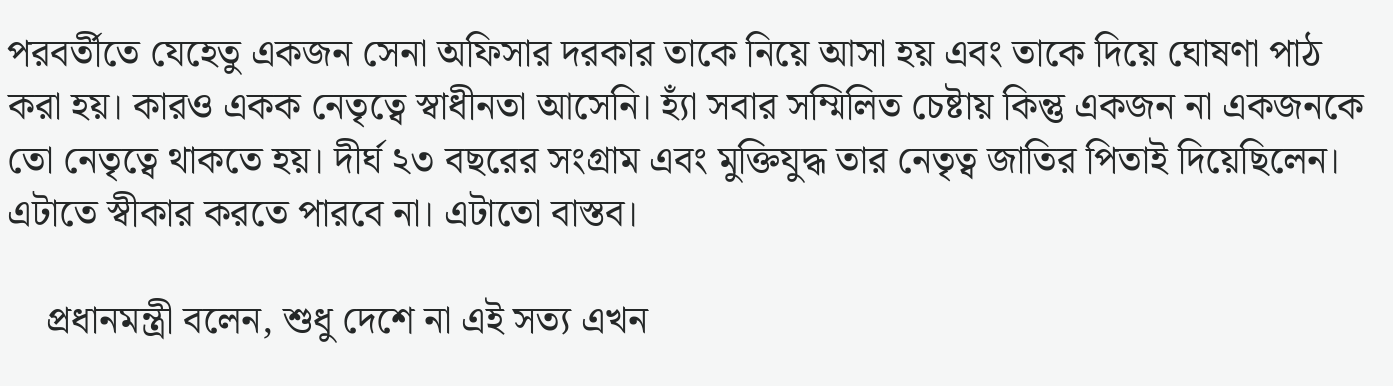পরবর্তীতে যেহেতু একজন সেনা অফিসার দরকার তাকে নিয়ে আসা হয় এবং তাকে দিয়ে ঘোষণা পাঠ করা হয়। কারও একক নেতৃত্বে স্বাধীনতা আসেনি। হ্যাঁ সবার সম্মিলিত চেষ্টায় কিন্তু একজন না একজনকে তো নেতৃত্বে থাকতে হয়। দীর্ঘ ২৩ বছরের সংগ্রাম এবং মুক্তিযুদ্ধ তার নেতৃত্ব জাতির পিতাই দিয়েছিলেন। এটাতে স্বীকার করতে পারবে না। এটাতো বাস্তব।

    প্রধানমন্ত্রী বলেন, শুধু দেশে না এই সত্য এখন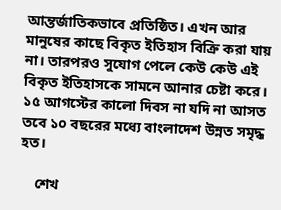আন্তর্জাতিকভাবে প্রতিষ্ঠিত। এখন আর মানুষের কাছে বিকৃত ইতিহাস বিক্রি করা যায় না। তারপরও সুযোগ পেলে কেউ কেউ এই বিকৃত ইতিহাসকে সামনে আনার চেষ্টা করে। ১৫ আগস্টের কালো দিবস না যদি না আসত তবে ১০ বছরের মধ্যে বাংলাদেশ উন্নত সমৃদ্ধ হত।

    শেখ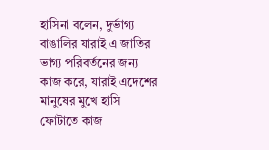হাসিনা বলেন, দুর্ভাগ্য বাঙালির যারাই এ জাতির ভাগ্য পরিবর্তনের জন্য কাজ করে, যারাই এদেশের মানুষের মুখে হাসি ফোটাতে কাজ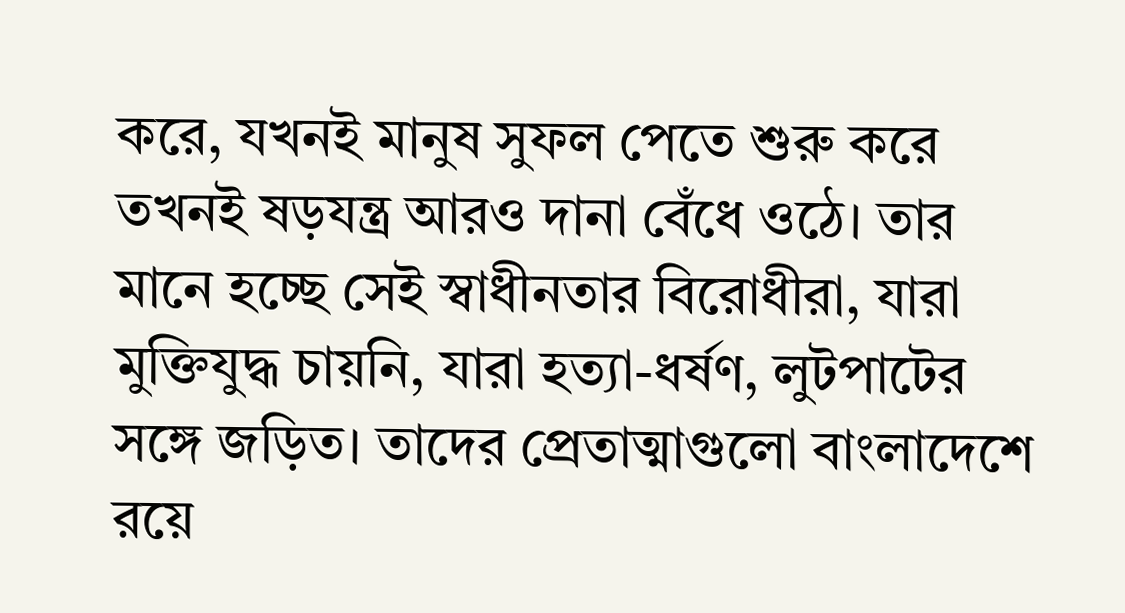করে, যখনই মানুষ সুফল পেতে শুরু করে তখনই ষড়যন্ত্র আরও দানা বেঁধে ওঠে। তার মানে হচ্ছে সেই স্বাধীনতার বিরোধীরা, যারা মুক্তিযুদ্ধ চায়নি, যারা হত্যা-ধর্ষণ, লুটপাটের সঙ্গে জড়িত। তাদের প্রেতাত্মাগুলো বাংলাদেশে রয়ে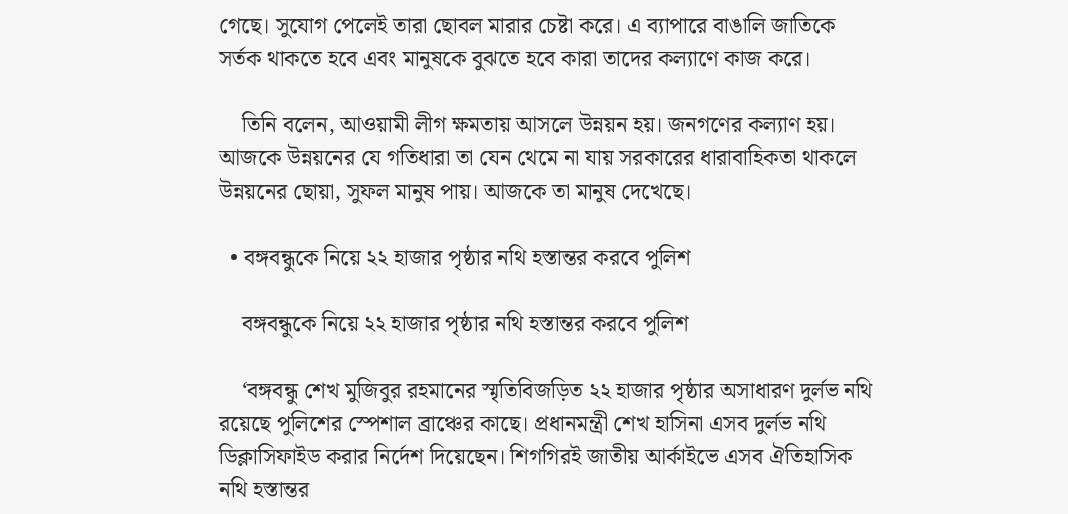গেছে। সুযোগ পেলেই তারা ছোবল মারার চেষ্টা করে। এ ব্যাপারে বাঙালি জাতিকে সর্তক থাকতে হবে এবং মানুষকে বুঝতে হবে কারা তাদের কল্যাণে কাজ করে।

    তিনি বলেন, আওয়ামী লীগ ক্ষমতায় আসলে উন্নয়ন হয়। জনগণের কল্যাণ হয়। আজকে উন্নয়নের যে গতিধারা তা যেন থেমে না যায় সরকারের ধারাবাহিকতা থাকলে উন্নয়নের ছোয়া, সুফল মানুষ পায়। আজকে তা মানুষ দেখেছে।

  • বঙ্গবন্ধুকে নিয়ে ২২ হাজার পৃষ্ঠার নথি হস্তান্তর করবে পুলিশ

    বঙ্গবন্ধুকে নিয়ে ২২ হাজার পৃষ্ঠার নথি হস্তান্তর করবে পুলিশ

    ‘বঙ্গবন্ধু শেখ মুজিবুর রহমানের স্মৃতিবিজড়িত ২২ হাজার পৃষ্ঠার অসাধারণ দুর্লভ নথি রয়েছে পুলিশের স্পেশাল ব্রাঞ্চের কাছে। প্রধানমন্ত্রী শেখ হাসিনা এসব দুর্লভ নথি ডিক্লাসিফাইড করার নির্দেশ দিয়েছেন। শিগগিরই জাতীয় আর্কাইভে এসব ঐতিহাসিক নথি হস্তান্তর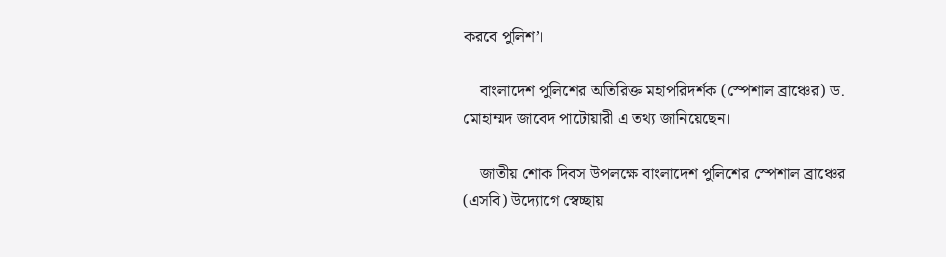করবে পুলিশ’।

    বাংলাদেশ পুলিশের অতিরিক্ত মহাপরিদর্শক (স্পেশাল ব্রাঞ্চের) ড. মোহাম্মদ জাবেদ পাটোয়ারী এ তথ্য জানিয়েছেন।

    জাতীয় শোক দিবস উপলক্ষে বাংলাদেশ পুলিশের স্পেশাল ব্রাঞ্চের (এসবি) উদ্যোগে স্বেচ্ছায়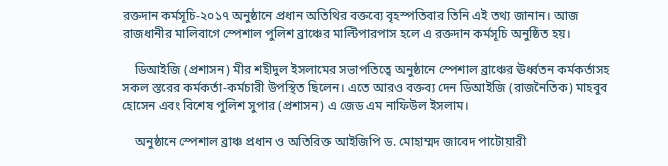রক্তদান কর্মসূচি-২০১৭ অনুষ্ঠানে প্রধান অতিথির বক্তব্যে বৃহস্পতিবার তিনি এই তথ্য জানান। আজ রাজধানীর মালিবাগে স্পেশাল পুলিশ ব্রাঞ্চের মাল্টিপারপাস হলে এ রক্তদান কর্মসূচি অনুষ্ঠিত হয়।

    ডিআইজি (প্রশাসন) মীর শহীদুল ইসলামের সভাপতিত্বে অনুষ্ঠানে স্পেশাল ব্রাঞ্চের ঊর্ধ্বতন কর্মকর্তাসহ সকল স্তরের কর্মকর্তা-কর্মচারী উপস্থিত ছিলেন। এতে আরও বক্তব্য দেন ডিআইজি (রাজনৈতিক) মাহবুব হোসেন এবং বিশেষ পুলিশ সুপার (প্রশাসন) এ জেড এম নাফিউল ইসলাম।

    অনুষ্ঠানে স্পেশাল ব্রাঞ্চ প্রধান ও অতিরিক্ত আইজিপি ড. মোহাম্মদ জাবেদ পাটোয়ারী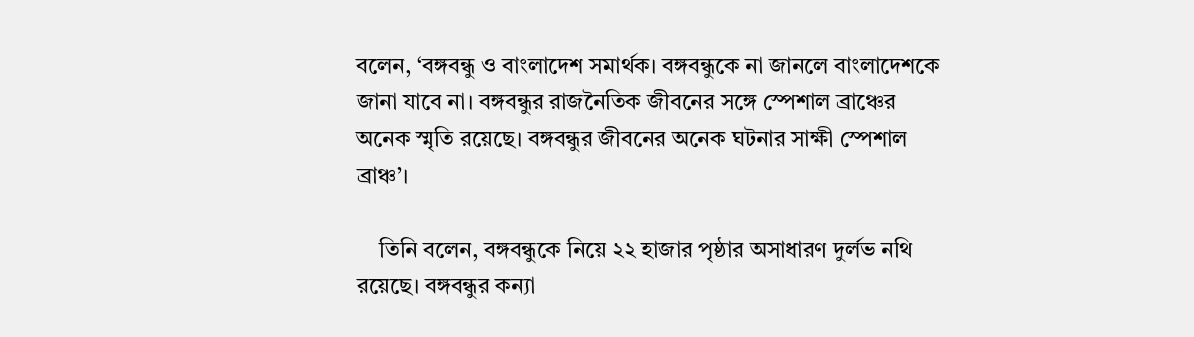বলেন, ‘বঙ্গবন্ধু ও বাংলাদেশ সমার্থক। বঙ্গবন্ধুকে না জানলে বাংলাদেশকে জানা যাবে না। বঙ্গবন্ধুর রাজনৈতিক জীবনের সঙ্গে স্পেশাল ব্রাঞ্চের অনেক স্মৃতি রয়েছে। বঙ্গবন্ধুর জীবনের অনেক ঘটনার সাক্ষী স্পেশাল ব্রাঞ্চ’।

    তিনি বলেন, বঙ্গবন্ধুকে নিয়ে ২২ হাজার পৃষ্ঠার অসাধারণ দুর্লভ নথি রয়েছে। বঙ্গবন্ধুর কন্যা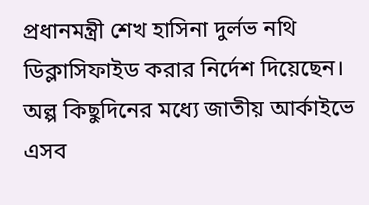প্রধানমন্ত্রী শেখ হাসিনা দুর্লভ নথি ডিক্লাসিফাইড করার নির্দেশ দিয়েছেন। অল্প কিছুদিনের মধ্যে জাতীয় আর্কাইভে এসব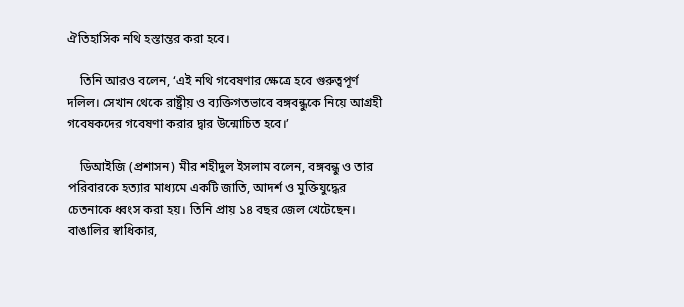ঐতিহাসিক নথি হস্তান্তর করা হবে।

    তিনি আরও বলেন, ‘এই নথি গবেষণার ক্ষেত্রে হবে গুরুত্বপূর্ণ দলিল। সেখান থেকে রাষ্ট্রীয় ও ব্যক্তিগতভাবে বঙ্গবন্ধুকে নিয়ে আগ্রহী গবেষকদের গবেষণা করার দ্বার উন্মোচিত হবে।’

    ডিআইজি (প্রশাসন) মীর শহীদুল ইসলাম বলেন, বঙ্গবন্ধু ও তার পরিবারকে হত্যার মাধ্যমে একটি জাতি, আদর্শ ও মুক্তিযুদ্ধের চেতনাকে ধ্বংস করা হয়। তিনি প্রায় ১৪ বছর জেল খেটেছেন। বাঙালির স্বাধিকার,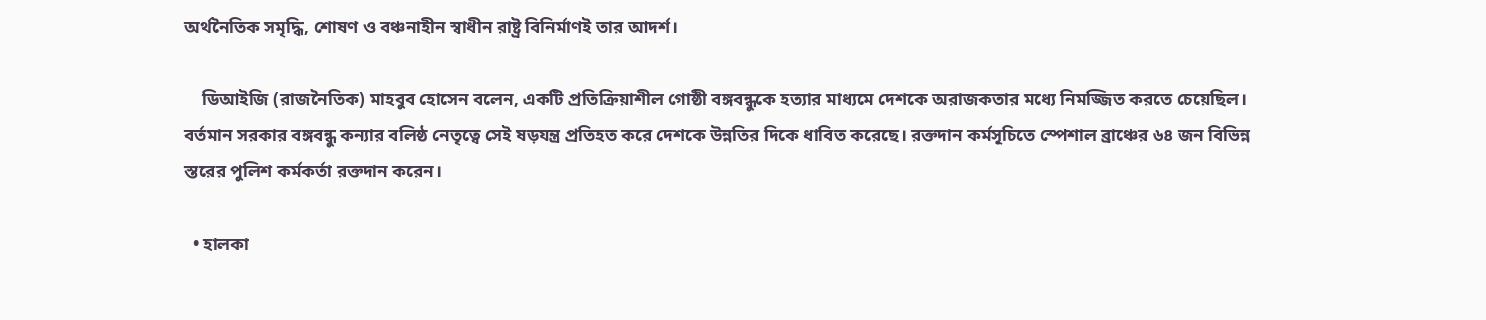অর্থনৈতিক সমৃদ্ধি, শোষণ ও বঞ্চনাহীন স্বাধীন রাষ্ট্র বিনির্মাণই তার আদর্শ।

    ডিআইজি (রাজনৈতিক) মাহবুব হোসেন বলেন, একটি প্রতিক্রিয়াশীল গোষ্ঠী বঙ্গবন্ধুকে হত্যার মাধ্যমে দেশকে অরাজকতার মধ্যে নিমজ্জিত করতে চেয়েছিল। বর্তমান সরকার বঙ্গবন্ধু কন্যার বলিষ্ঠ নেতৃত্বে সেই ষড়যন্ত্র প্রতিহত করে দেশকে উন্নতির দিকে ধাবিত করেছে। রক্তদান কর্মসূচিতে স্পেশাল ব্রাঞ্চের ৬৪ জন বিভিন্ন স্তরের পুলিশ কর্মকর্তা রক্তদান করেন।

  • হালকা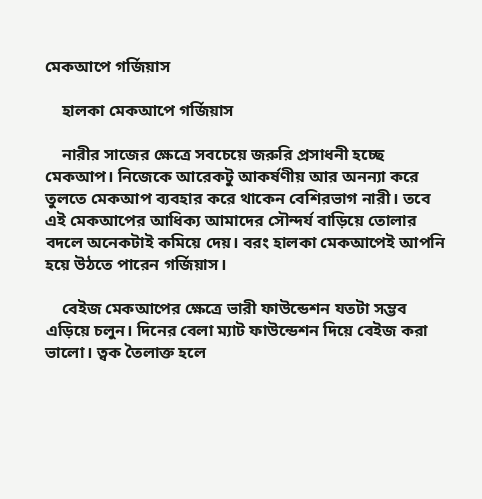মেকআপে গর্জিয়াস

    হালকা মেকআপে গর্জিয়াস

    নারীর সাজের ক্ষেত্রে সবচেয়ে জরুরি প্রসাধনী হচ্ছে মেকআপ। নিজেকে আরেকটু আকর্ষণীয় আর অনন্যা করে তুলতে মেকআপ ব্যবহার করে থাকেন বেশিরভাগ নারী। তবে এই মেকআপের আধিক্য আমাদের সৌন্দর্য বাড়িয়ে তোলার বদলে অনেকটাই কমিয়ে দেয়। বরং হালকা মেকআপেই আপনি হয়ে উঠতে পারেন গর্জিয়াস।

    বেইজ মেকআপের ক্ষেত্রে ভারী ফাউন্ডেশন যতটা সম্ভব এড়িয়ে চলুন। দিনের বেলা ম্যাট ফাউন্ডেশন দিয়ে বেইজ করা ভালো। ত্বক তৈলাক্ত হলে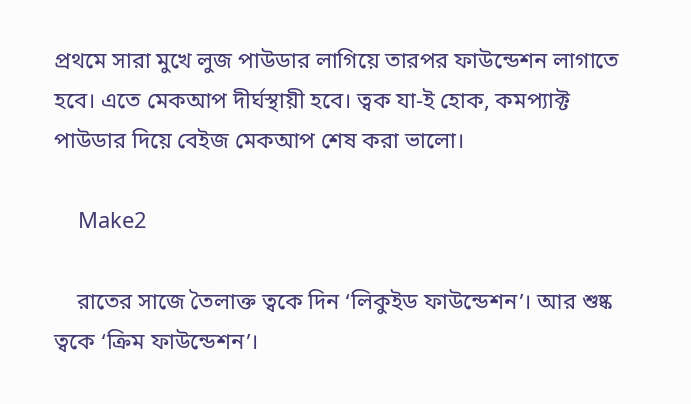প্রথমে সারা মুখে লুজ পাউডার লাগিয়ে তারপর ফাউন্ডেশন লাগাতে হবে। এতে মেকআপ দীর্ঘস্থায়ী হবে। ত্বক যা-ই হোক, কমপ্যাক্ট পাউডার দিয়ে বেইজ মেকআপ শেষ করা ভালো।

    Make2

    রাতের সাজে তৈলাক্ত ত্বকে দিন ‘লিকুইড ফাউন্ডেশন’। আর শুষ্ক ত্বকে ‘ক্রিম ফাউন্ডেশন’।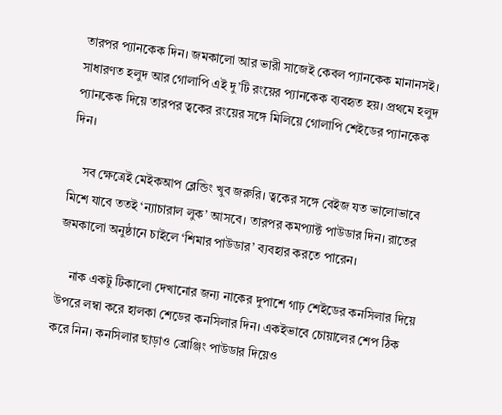তারপর প্যানকেক দিন। জমকালো আর ভারী সাজেই কেবল প্যানকেক মানানসই। সাধারণত হলুদ আর গোলাপি এই দু’টি রংয়ের প্যানকেক ব্যবহৃত হয়। প্রথমে হলুদ প্যানকেক দিয়ে তারপর ত্বকের রংয়ের সঙ্গে মিলিয়ে গোলাপি শেইডের প্যানকেক দিন।

    সব ক্ষেত্রেই মেইকআপ ব্লেন্ডিং খুব জরুরি। ত্বকের সঙ্গে বেইজ যত ভালোভাবে মিশে যাবে ততই ‘ন্যাচারাল লুক’ আসবে। তারপর কমপ্যাক্ট পাউডার দিন। রাতের জমকালো অনুষ্ঠানে চাইলে ‘শিমার পাউডার’ ব্যবহার করতে পারেন।

    নাক একটু টিকালো দেখানোর জন্য নাকের দুপাশে গাঢ় শেইডের কনসিলার দিয়ে উপরে লম্বা করে হালকা শেডের কনসিলার দিন। একইভাবে চোয়ালের শেপ ঠিক করে নিন। কনসিলার ছাড়াও ব্রোঞ্জিং পাউডার দিয়েও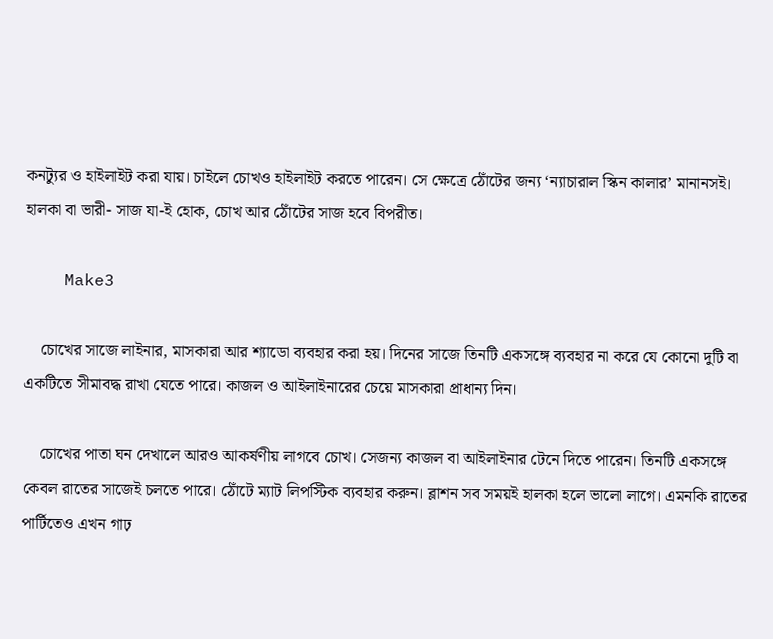কনট্যুর ও হাইলাইট করা যায়। চাইলে চোখও হাইলাইট করতে পারেন। সে ক্ষেত্রে ঠোঁটের জন্য ‘ন্যাচারাল স্কিন কালার’ মানানসই। হালকা বা ভারী- সাজ যা-ই হোক, চোখ আর ঠোঁটের সাজ হবে বিপরীত।

    Make3

    চোখের সাজে লাইনার, মাসকারা আর শ্যাডো ব্যবহার করা হয়। দিনের সাজে তিনটি একসঙ্গে ব্যবহার না করে যে কোনো দুটি বা একটিতে সীমাবদ্ধ রাখা যেতে পারে। কাজল ও আইলাইনারের চেয়ে মাসকারা প্রাধান্য দিন।

    চোখের পাতা ঘন দেখালে আরও আকর্ষণীয় লাগবে চোখ। সেজন্য কাজল বা আইলাইনার টেনে দিতে পারেন। তিনটি একসঙ্গে কেবল রাতের সাজেই চলতে পারে। ঠোঁটে ম্যাট লিপস্টিক ব্যবহার করুন। ব্লাশন সব সময়ই হালকা হলে ভালো লাগে। এমনকি রাতের পার্টিতেও এখন গাঢ়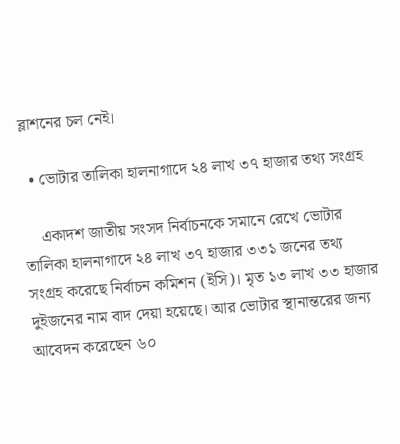ব্লাশনের চল নেই।

  • ভোটার তালিকা হালনাগাদে ২৪ লাখ ৩৭ হাজার তথ্য সংগ্রহ

    একাদশ জাতীয় সংসদ নির্বাচনকে সমানে রেখে ভোটার তালিকা হালনাগাদে ২৪ লাখ ৩৭ হাজার ৩৩১ জনের তথ্য সংগ্রহ করেছে নির্বাচন কমিশন (ইসি)। মৃত ১৩ লাখ ৩৩ হাজার দুইজনের নাম বাদ দেয়া হয়েছে। আর ভোটার স্থানান্তরের জন্য আবেদন করেছেন ৬০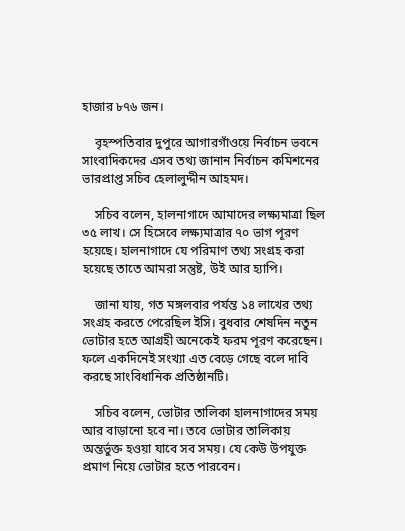হাজার ৮৭৬ জন।

    বৃহস্পতিবার দুপুরে আগারগাঁওয়ে নির্বাচন ভবনে সাংবাদিকদের এসব তথ্য জানান নির্বাচন কমিশনের ভারপ্রাপ্ত সচিব হেলালুদ্দীন আহমদ।

    সচিব বলেন, হালনাগাদে আমাদের লক্ষ্যমাত্রা ছিল ৩৫ লাখ। সে হিসেবে লক্ষ্যমাত্রার ৭০ ভাগ পূরণ হয়েছে। হালনাগাদে যে পরিমাণ তথ্য সংগ্রহ করা হয়েছে তাতে আমরা সন্তুষ্ট, উই আর হ্যাপি।

    জানা যায়, গত মঙ্গলবার পর্যন্ত ১৪ লাখের তথ্য সংগ্রহ করতে পেরেছিল ইসি। বুধবার শেষদিন নতুন ভোটার হতে আগ্রহী অনেকেই ফরম পূরণ করেছেন। ফলে একদিনেই সংখ্যা এত বেড়ে গেছে বলে দাবি করছে সাংবিধানিক প্রতিষ্ঠানটি।

    সচিব বলেন, ভোটার তালিকা হালনাগাদের সময় আর বাড়ানো হবে না। তবে ভোটার তালিকায় অন্তর্ভুক্ত হওয়া যাবে সব সময়। যে কেউ উপযুক্ত প্রমাণ নিয়ে ভোটার হতে পারবেন।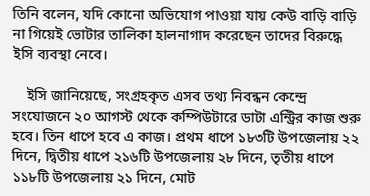তিনি বলেন, যদি কোনো অভিযোগ পাওয়া যায় কেউ বাড়ি বাড়ি না গিয়েই ভোটার তালিকা হালনাগাদ করেছেন তাদের বিরুদ্ধে ইসি ব্যবস্থা নেবে।

    ইসি জানিয়েছে, সংগ্রহকৃত এসব তথ্য নিবন্ধন কেন্দ্রে সংযোজনে ২০ আগস্ট থেকে কম্পিউটারে ডাটা এন্ট্রির কাজ শুরু হবে। তিন ধাপে হবে এ কাজ। প্রথম ধাপে ১৮৩টি উপজেলায় ২২ দিনে, দ্বিতীয় ধাপে ২১৬টি উপজেলায় ২৮ দিনে, তৃতীয় ধাপে ১১৮টি উপজেলায় ২১ দিনে, মোট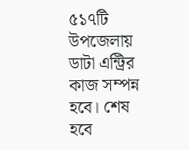৫১৭টি উপজেলায় ডাটা এন্ট্রির কাজ সম্পন্ন হবে। শেষ হবে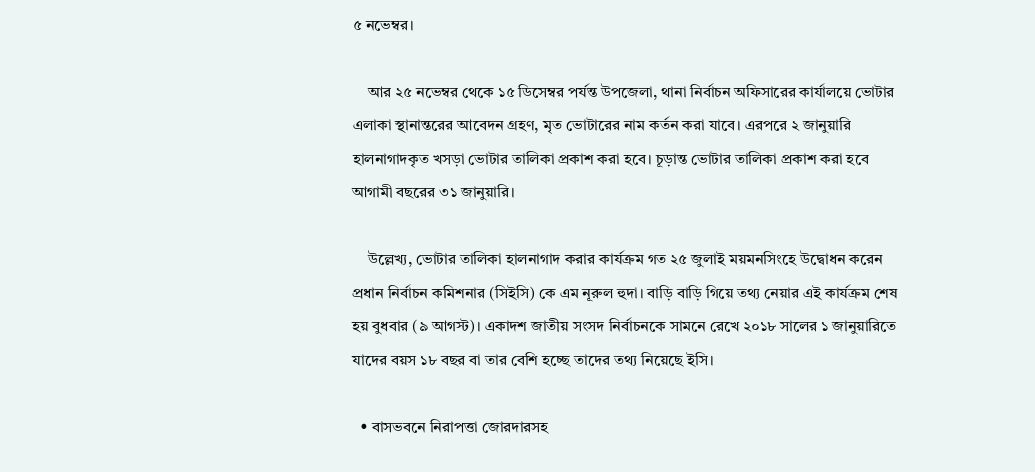৫ নভেম্বর।

    আর ২৫ নভেম্বর থেকে ১৫ ডিসেম্বর পর্যন্ত উপজেলা, থানা নির্বাচন অফিসারের কার্যালয়ে ভোটার এলাকা স্থানান্তরের আবেদন গ্রহণ, মৃত ভোটারের নাম কর্তন করা যাবে। এরপরে ২ জানুয়ারি হালনাগাদকৃত খসড়া ভোটার তালিকা প্রকাশ করা হবে। চূড়ান্ত ভোটার তালিকা প্রকাশ করা হবে আগামী বছরের ৩১ জানুয়ারি।

    উল্লেখ্য, ভোটার তালিকা হালনাগাদ করার কার্যক্রম গত ২৫ জুলাই ময়মনসিংহে উদ্বোধন করেন প্রধান নির্বাচন কমিশনার (সিইসি) কে এম নূরুল হুদা। বাড়ি বাড়ি গিয়ে তথ্য নেয়ার এই কার্যক্রম শেষ হয় বুধবার (৯ আগস্ট)। একাদশ জাতীয় সংসদ নির্বাচনকে সামনে রেখে ২০১৮ সালের ১ জানুয়ারিতে যাদের বয়স ১৮ বছর বা তার বেশি হচ্ছে তাদের তথ্য নিয়েছে ইসি।

  • বাসভবনে নিরাপত্তা জোরদারসহ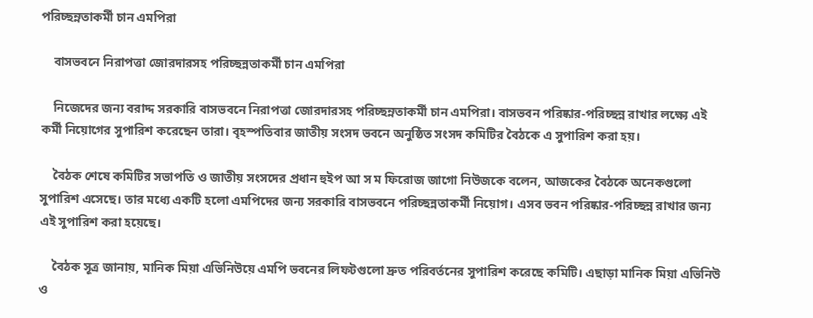পরিচ্ছন্নতাকর্মী চান এমপিরা

    বাসভবনে নিরাপত্তা জোরদারসহ পরিচ্ছন্নতাকর্মী চান এমপিরা

    নিজেদের জন্য বরাদ্দ সরকারি বাসভবনে নিরাপত্তা জোরদারসহ পরিচ্ছন্নতাকর্মী চান এমপিরা। বাসভবন পরিষ্কার-পরিচ্ছন্ন রাখার লক্ষ্যে এই কর্মী নিয়োগের সুপারিশ করেছেন তারা। বৃহস্পতিবার জাতীয় সংসদ ভবনে অনুষ্ঠিত সংসদ কমিটির বৈঠকে এ সুপারিশ করা হয়।

    বৈঠক শেষে কমিটির সভাপতি ও জাতীয় সংসদের প্রধান হুইপ আ স ম ফিরোজ জাগো নিউজকে বলেন, আজকের বৈঠকে অনেকগুলো সুপারিশ এসেছে। তার মধ্যে একটি হলো এমপিদের জন্য সরকারি বাসভবনে পরিচ্ছন্নতাকর্মী নিয়োগ। এসব ভবন পরিষ্কার-পরিচ্ছন্ন রাখার জন্য এই সুপারিশ করা হয়েছে।

    বৈঠক সূত্র জানায়, মানিক মিয়া এভিনিউয়ে এমপি ভবনের লিফটগুলো দ্রুত পরিবর্তনের সুপারিশ করেছে কমিটি। এছাড়া মানিক মিয়া এভিনিউ ও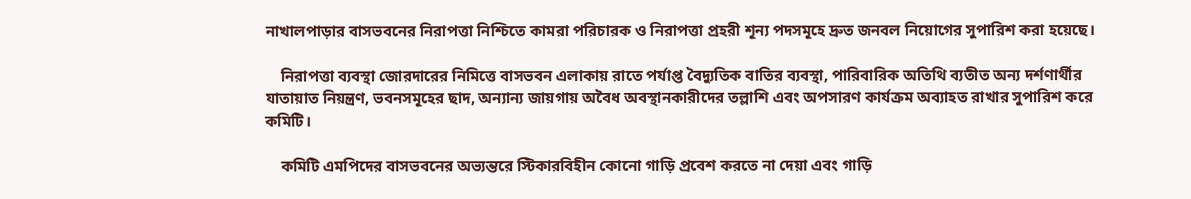নাখালপাড়ার বাসভবনের নিরাপত্তা নিশ্চিতে কামরা পরিচারক ও নিরাপত্তা প্রহরী শূন্য পদসমূহে দ্রুত জনবল নিয়োগের সুপারিশ করা হয়েছে।

    নিরাপত্তা ব্যবস্থা জোরদারের নিমিত্তে বাসভবন এলাকায় রাতে পর্যাপ্ত বৈদ্যুতিক বাতির ব্যবস্থা, পারিবারিক অতিথি ব্যতীত অন্য দর্শণার্থীর যাতায়াত নিয়ন্ত্রণ, ভবনসমূহের ছাদ, অন্যান্য জায়গায় অবৈধ অবস্থানকারীদের তল্লাশি এবং অপসারণ কার্যক্রম অব্যাহত রাখার সুপারিশ করে কমিটি।

    কমিটি এমপিদের বাসভবনের অভ্যন্তরে স্টিকারবিহীন কোনো গাড়ি প্রবেশ করতে না দেয়া এবং গাড়ি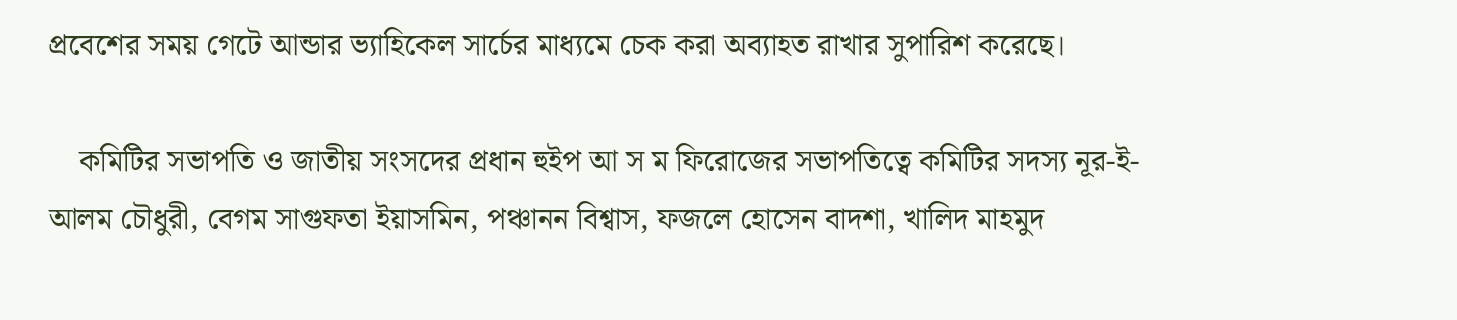প্রবেশের সময় গেটে আন্ডার ভ্যাহিকেল সার্চের মাধ্যমে চেক করা অব্যাহত রাখার সুপারিশ করেছে।

    কমিটির সভাপতি ও জাতীয় সংসদের প্রধান হুইপ আ স ম ফিরোজের সভাপতিত্বে কমিটির সদস্য নূর-ই-আলম চৌধুরী, বেগম সাগুফতা ইয়াসমিন, পঞ্চানন বিশ্বাস, ফজলে হোসেন বাদশা, খালিদ মাহমুদ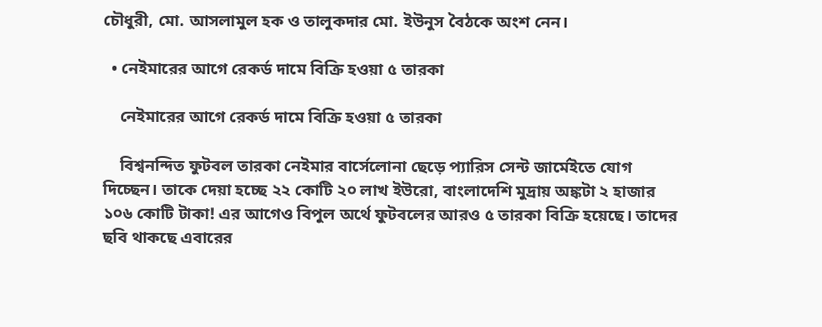চৌধুরী, মো. আসলামুল হক ও তালুকদার মো. ইউনুস বৈঠকে অংশ নেন।

  • নেইমারের আগে রেকর্ড দামে বিক্রি হওয়া ৫ তারকা

    নেইমারের আগে রেকর্ড দামে বিক্রি হওয়া ৫ তারকা

    বিশ্বনন্দিত ফুটবল তারকা নেইমার বার্সেলোনা ছেড়ে প্যারিস সেন্ট জার্মেইতে যোগ দিচ্ছেন। তাকে দেয়া হচ্ছে ২২ কোটি ২০ লাখ ইউরো, বাংলাদেশি মুদ্রায় অঙ্কটা ২ হাজার ১০৬ কোটি টাকা! এর আগেও বিপুল অর্থে ফুটবলের আরও ৫ তারকা বিক্রি হয়েছে। তাদের ছবি থাকছে এবারের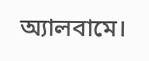অ্যালবামে।